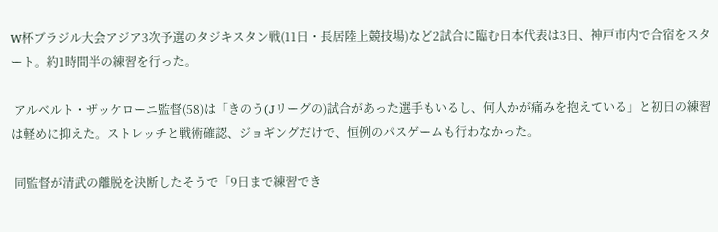W杯ブラジル大会アジア3次予選のタジキスタン戦(11日・長居陸上競技場)など2試合に臨む日本代表は3日、神戸市内で合宿をスタート。約1時間半の練習を行った。

 アルベルト・ザッケローニ監督(58)は「きのう(Jリーグの)試合があった選手もいるし、何人かが痛みを抱えている」と初日の練習は軽めに抑えた。ストレッチと戦術確認、ジョギングだけで、恒例のパスゲームも行わなかった。

 同監督が清武の離脱を決断したそうで「9日まで練習でき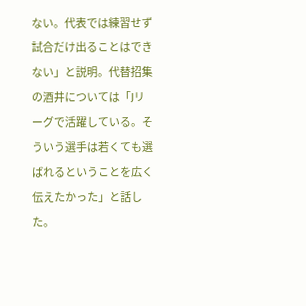ない。代表では練習せず試合だけ出ることはできない」と説明。代替招集の酒井については「Jリーグで活躍している。そういう選手は若くても選ばれるということを広く伝えたかった」と話した。